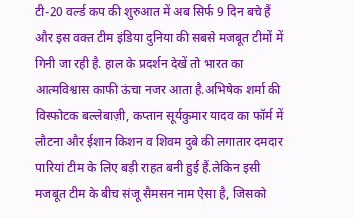टी-20 वर्ल्ड कप की शुरुआत में अब सिर्फ 9 दिन बचे हैं और इस वक्त टीम इंडिया दुनिया की सबसे मजबूत टीमों में गिनी जा रही है. हाल के प्रदर्शन देखें तो भारत का आत्मविश्वास काफी ऊंचा नजर आता है.अभिषेक शर्मा की विस्फोटक बल्लेबाज़ी, कप्तान सूर्यकुमार यादव का फॉर्म में लौटना और ईशान किशन व शिवम दुबे की लगातार दमदार पारियां टीम के लिए बड़ी राहत बनी हुई हैं.लेकिन इसी मजबूत टीम के बीच संजू सैमसन नाम ऐसा है, जिसको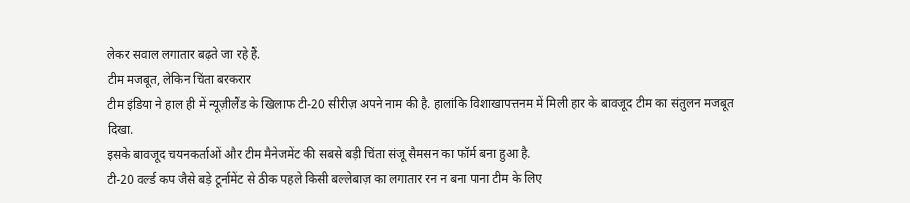लेकर सवाल लगातार बढ़ते जा रहे हैं.
टीम मजबूत, लेकिन चिंता बरकरार
टीम इंडिया ने हाल ही में न्यूज़ीलैंड के खिलाफ टी-20 सीरीज़ अपने नाम की है. हालांकि विशाखापत्तनम में मिली हार के बावजूद टीम का संतुलन मजबूत दिखा.
इसके बावजूद चयनकर्ताओं और टीम मैनेजमेंट की सबसे बड़ी चिंता संजू सैमसन का फॉर्म बना हुआ है.
टी-20 वर्ल्ड कप जैसे बड़े टूर्नामेंट से ठीक पहले किसी बल्लेबाज़ का लगातार रन न बना पाना टीम के लिए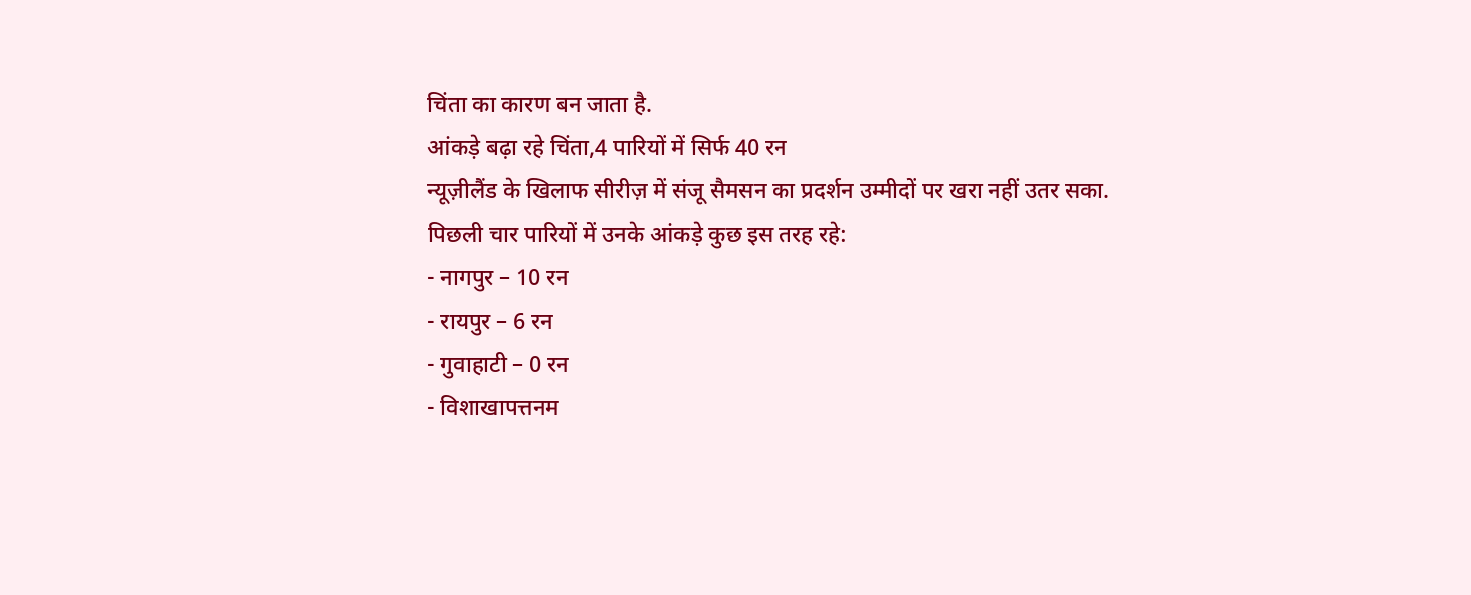चिंता का कारण बन जाता है.
आंकड़े बढ़ा रहे चिंता,4 पारियों में सिर्फ 40 रन
न्यूज़ीलैंड के खिलाफ सीरीज़ में संजू सैमसन का प्रदर्शन उम्मीदों पर खरा नहीं उतर सका.
पिछली चार पारियों में उनके आंकड़े कुछ इस तरह रहे:
- नागपुर – 10 रन
- रायपुर – 6 रन
- गुवाहाटी – 0 रन
- विशाखापत्तनम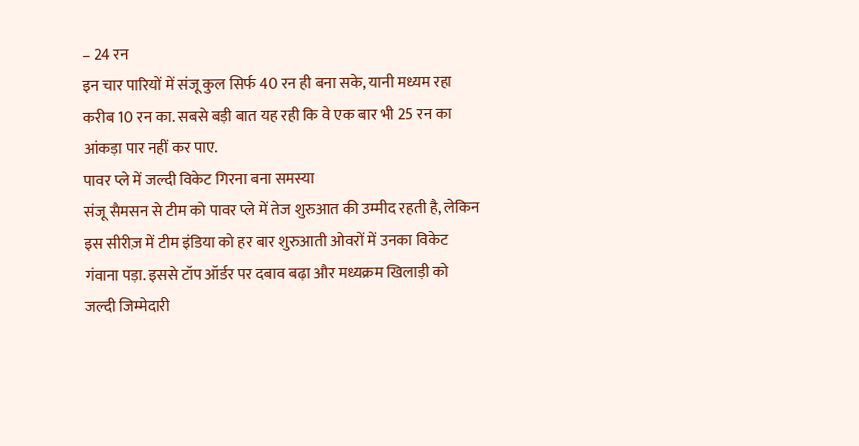– 24 रन
इन चार पारियों में संजू कुल सिर्फ 40 रन ही बना सके, यानी मध्यम रहा करीब 10 रन का. सबसे बड़ी बात यह रही कि वे एक बार भी 25 रन का आंकड़ा पार नहीं कर पाए.
पावर प्ले में जल्दी विकेट गिरना बना समस्या
संजू सैमसन से टीम को पावर प्ले में तेज शुरुआत की उम्मीद रहती है, लेकिन इस सीरीज़ में टीम इंडिया को हर बार शुरुआती ओवरों में उनका विकेट गंवाना पड़ा. इससे टॉप ऑर्डर पर दबाव बढ़ा और मध्यक्रम खिलाड़ी को जल्दी जिम्मेदारी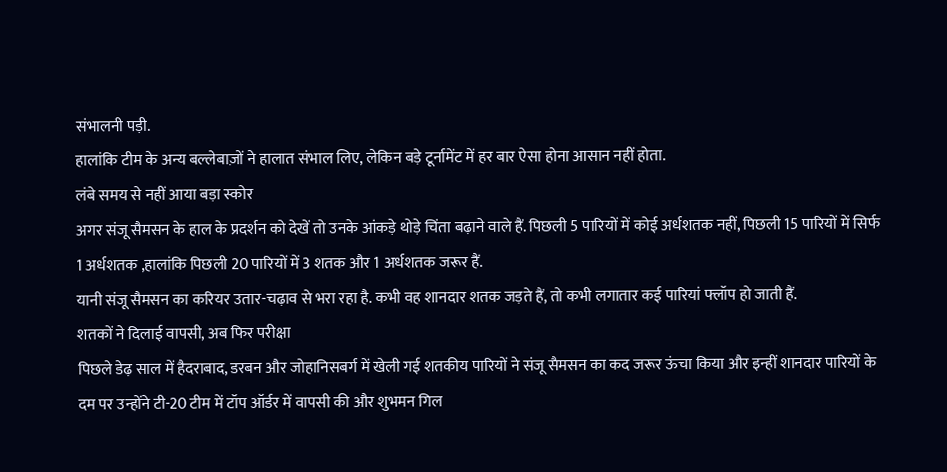संभालनी पड़ी.
हालांकि टीम के अन्य बल्लेबाज़ों ने हालात संभाल लिए, लेकिन बड़े टूर्नामेंट में हर बार ऐसा होना आसान नहीं होता.
लंबे समय से नहीं आया बड़ा स्कोर
अगर संजू सैमसन के हाल के प्रदर्शन को देखें तो उनके आंकड़े थोड़े चिंता बढ़ाने वाले हैं. पिछली 5 पारियों में कोई अर्धशतक नहीं, पिछली 15 पारियों में सिर्फ 1 अर्धशतक ,हालांकि पिछली 20 पारियों में 3 शतक और 1 अर्धशतक जरूर हैं.
यानी संजू सैमसन का करियर उतार-चढ़ाव से भरा रहा है. कभी वह शानदार शतक जड़ते हैं, तो कभी लगातार कई पारियां फ्लॉप हो जाती हैं.
शतकों ने दिलाई वापसी, अब फिर परीक्षा
पिछले डेढ़ साल में हैदराबाद, डरबन और जोहानिसबर्ग में खेली गई शतकीय पारियों ने संजू सैमसन का कद जरूर ऊंचा किया और इन्हीं शानदार पारियों के दम पर उन्होंने टी-20 टीम में टॉप ऑर्डर में वापसी की और शुभमन गिल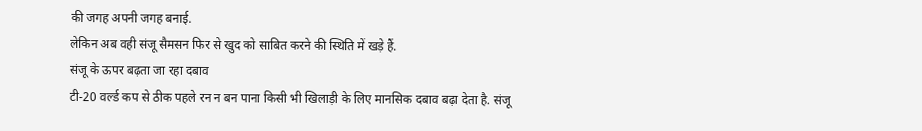की जगह अपनी जगह बनाई.
लेकिन अब वही संजू सैमसन फिर से खुद को साबित करने की स्थिति में खड़े हैं.
संजू के ऊपर बढ़ता जा रहा दबाव
टी-20 वर्ल्ड कप से ठीक पहले रन न बन पाना किसी भी खिलाड़ी के लिए मानसिक दबाव बढ़ा देता है. संजू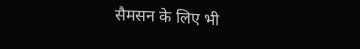सैमसन के लिए भी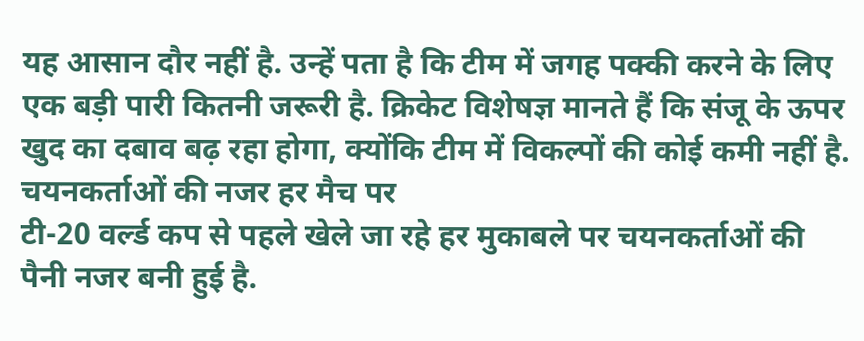यह आसान दौर नहीं है. उन्हें पता है कि टीम में जगह पक्की करने के लिए एक बड़ी पारी कितनी जरूरी है. क्रिकेट विशेषज्ञ मानते हैं कि संजू के ऊपर खुद का दबाव बढ़ रहा होगा, क्योंकि टीम में विकल्पों की कोई कमी नहीं है.
चयनकर्ताओं की नजर हर मैच पर
टी-20 वर्ल्ड कप से पहले खेले जा रहे हर मुकाबले पर चयनकर्ताओं की पैनी नजर बनी हुई है.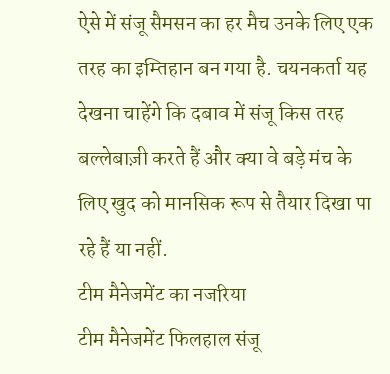ऐसे में संजू सैमसन का हर मैच उनके लिए एक तरह का इम्तिहान बन गया है. चयनकर्ता यह देखना चाहेंगे कि दबाव में संजू किस तरह बल्लेबाज़ी करते हैं और क्या वे बड़े मंच के लिए खुद को मानसिक रूप से तैयार दिखा पा रहे हैं या नहीं.
टीम मैनेजमेंट का नजरिया
टीम मैनेजमेंट फिलहाल संजू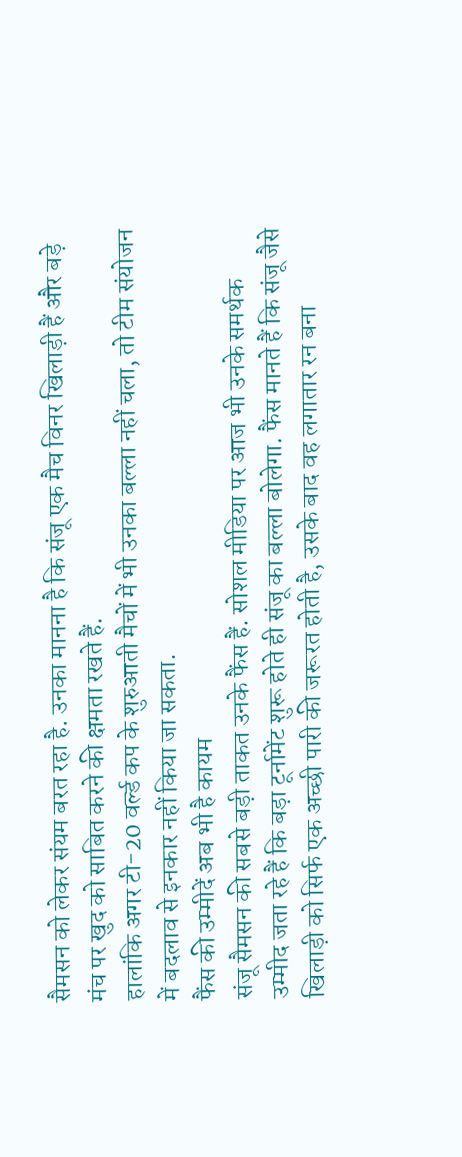सैमसन को लेकर संयम बरत रहा है. उनका मानना है कि संजू एक मैच विनर खिलाड़ी हैं और बड़े मंच पर खुद को साबित करने की क्षमता रखते हैं.
हालांकि अगर टी-20 वर्ल्ड कप के शुरुआती मैचों में भी उनका बल्ला नहीं चला, तो टीम संयोजन में बदलाव से इनकार नहीं किया जा सकता.
फैंस की उम्मीदें अब भी है कायम
संजू सैमसन की सबसे बड़ी ताकत उनके फैंस हैं. सोशल मीडिया पर आज भी उनके समर्थक उम्मीद जता रहे हैं कि बड़ा टूर्नामेंट शुरू होते ही संजू का बल्ला बोलेगा. फैंस मानते हैं कि संजू जैसे खिलाड़ी को सिर्फ एक अच्छी पारी की जरूरत होती है, उसके बाद वह लगातार रन बना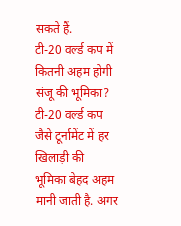सकते हैं.
टी-20 वर्ल्ड कप में कितनी अहम होगी संजू की भूमिका?
टी-20 वर्ल्ड कप जैसे टूर्नामेंट में हर खिलाड़ी की भूमिका बेहद अहम मानी जाती है. अगर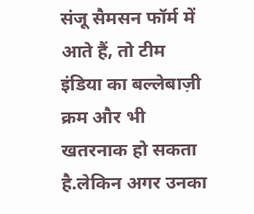संजू सैमसन फॉर्म में आते हैं, तो टीम इंडिया का बल्लेबाज़ी क्रम और भी खतरनाक हो सकता है.लेकिन अगर उनका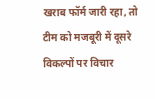खराब फॉर्म जारी रहा, तो टीम को मजबूरी में दूसरे विकल्पों पर विचार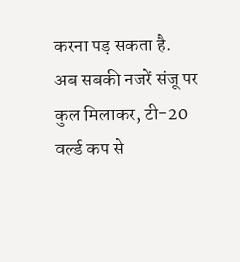करना पड़ सकता है.
अब सबकी नजरें संजू पर
कुल मिलाकर, टी-20 वर्ल्ड कप से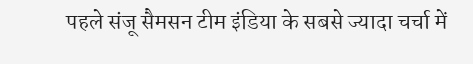पहले संजू सैमसन टीम इंडिया के सबसे ज्यादा चर्चा में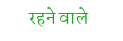रहने वाले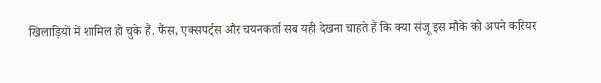खिलाड़ियों में शामिल हो चुके हैं. फैंस, एक्सपर्ट्स और चयनकर्ता सब यही देखना चाहते हैं कि क्या संजू इस मौके को अपने करियर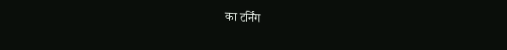का टर्निंग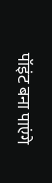पॉइंट बना पाएंगे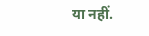या नहीं.